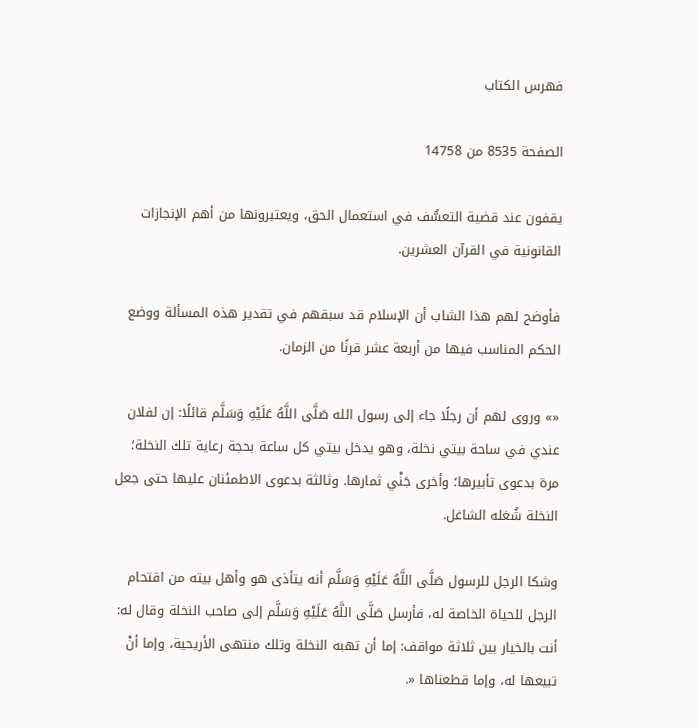فهرس الكتاب

الصفحة 8535 من 14758

يقفون عند قضية التعسُّف في استعمال الحق، ويعتبرونها من أهم الإنجازات القانونية في القرآن العشرين.

فأوضح لهم هذا الشاب أن الإسلام قد سبقهم في تقدير هذه المسألة ووضع الحكم المناسب فيها من أربعة عشر قرنًا من الزمان.

«» وروى لهم أن رجلًا جاء إلى رسول الله صَلَّى اللَّهُ عَلَيْهِ وَسَلَّم قائلًا: إن لفلان عندي في ساحة بيتي نخلة، وهو يدخل بيتي كل ساعة بحجة رعاية تلك النخلة؛ مرة بدعوى تأبيرها؛ وأخرى جَنْي ثمارها. وثالثة بدعوى الاطمئنان عليها حتى جعل النخلة شُغله الشاغل.

وشكا الرجل للرسول صَلَّى اللَّهُ عَلَيْهِ وَسَلَّم أنه يتأذى هو وأهل بيته من اقتحام الرجل للحياة الخاصة له، فأرسل صَلَّى اللَّهُ عَلَيْهِ وَسَلَّم إلى صاحب النخلة وقال له: أنت بالخيار بين ثلاثة مواقف: إما أن تهبه النخلة وتلك منتهى الأريحية، وإما أنْ تبيعها له، وإما قطعناها «.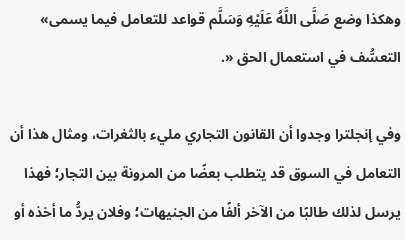وهكذا وضع صَلَّى اللَّهُ عَلَيْهِ وَسَلَّم قواعد للتعامل فيما يسمى» التعسُّف في استعمال الحق «.

وفي إنجلترا وجدوا أن القانون التجاري مليء بالثغرات، ومثال هذا أن التعامل في السوق قد يتطلب بعضًا من المرونة بين التجار؛ فهذا يرسل لذلك طالبًا من الآخر ألفًا من الجنيهات؛ وفلان يردُّ ما أخذه أو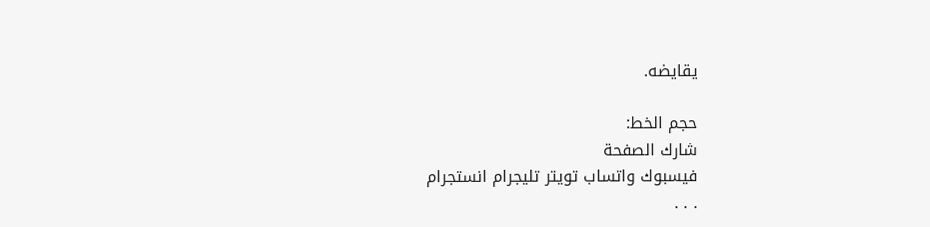يقايضه.

حجم الخط:
شارك الصفحة
فيسبوك واتساب تويتر تليجرام انستجرام
. . .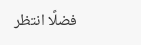فضلًا انتظر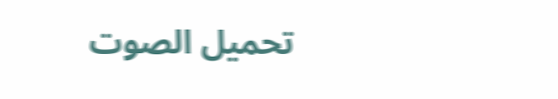تحميل الصوت